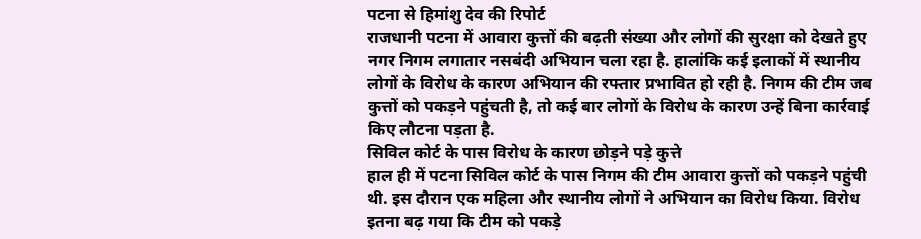पटना से हिमांशु देव की रिपोर्ट
राजधानी पटना में आवारा कुत्तों की बढ़ती संख्या और लोगों की सुरक्षा को देखते हुए नगर निगम लगातार नसबंदी अभियान चला रहा है. हालांकि कई इलाकों में स्थानीय लोगों के विरोध के कारण अभियान की रफ्तार प्रभावित हो रही है. निगम की टीम जब कुत्तों को पकड़ने पहुंचती है, तो कई बार लोगों के विरोध के कारण उन्हें बिना कार्रवाई किए लौटना पड़ता है.
सिविल कोर्ट के पास विरोध के कारण छोड़ने पड़े कुत्ते
हाल ही में पटना सिविल कोर्ट के पास निगम की टीम आवारा कुत्तों को पकड़ने पहुंची थी. इस दौरान एक महिला और स्थानीय लोगों ने अभियान का विरोध किया. विरोध इतना बढ़ गया कि टीम को पकड़े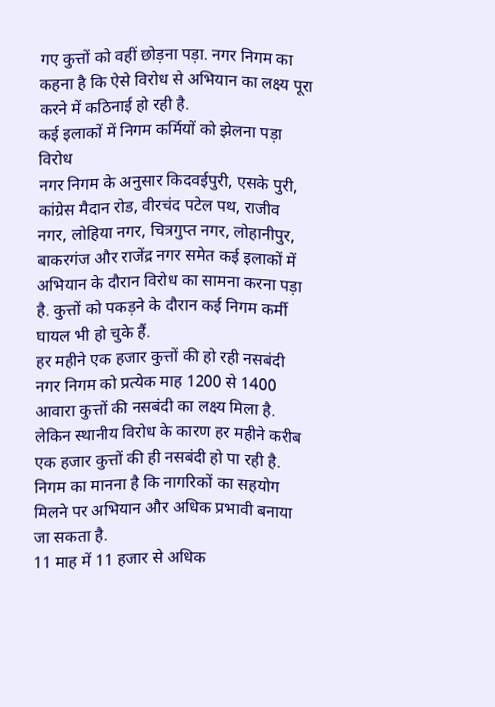गए कुत्तों को वहीं छोड़ना पड़ा. नगर निगम का कहना है कि ऐसे विरोध से अभियान का लक्ष्य पूरा करने में कठिनाई हो रही है.
कई इलाकों में निगम कर्मियों को झेलना पड़ा विरोध
नगर निगम के अनुसार किदवईपुरी, एसके पुरी, कांग्रेस मैदान रोड, वीरचंद पटेल पथ, राजीव नगर, लोहिया नगर, चित्रगुप्त नगर, लोहानीपुर, बाकरगंज और राजेंद्र नगर समेत कई इलाकों में अभियान के दौरान विरोध का सामना करना पड़ा है. कुत्तों को पकड़ने के दौरान कई निगम कर्मी घायल भी हो चुके हैं.
हर महीने एक हजार कुत्तों की हो रही नसबंदी
नगर निगम को प्रत्येक माह 1200 से 1400 आवारा कुत्तों की नसबंदी का लक्ष्य मिला है. लेकिन स्थानीय विरोध के कारण हर महीने करीब एक हजार कुत्तों की ही नसबंदी हो पा रही है. निगम का मानना है कि नागरिकों का सहयोग मिलने पर अभियान और अधिक प्रभावी बनाया जा सकता है.
11 माह में 11 हजार से अधिक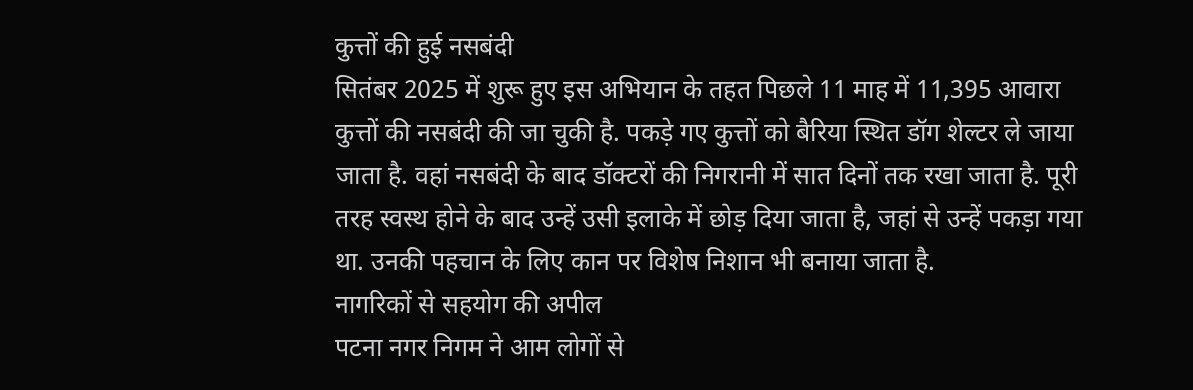कुत्तों की हुई नसबंदी
सितंबर 2025 में शुरू हुए इस अभियान के तहत पिछले 11 माह में 11,395 आवारा कुत्तों की नसबंदी की जा चुकी है. पकड़े गए कुत्तों को बैरिया स्थित डॉग शेल्टर ले जाया जाता है. वहां नसबंदी के बाद डॉक्टरों की निगरानी में सात दिनों तक रखा जाता है. पूरी तरह स्वस्थ होने के बाद उन्हें उसी इलाके में छोड़ दिया जाता है, जहां से उन्हें पकड़ा गया था. उनकी पहचान के लिए कान पर विशेष निशान भी बनाया जाता है.
नागरिकों से सहयोग की अपील
पटना नगर निगम ने आम लोगों से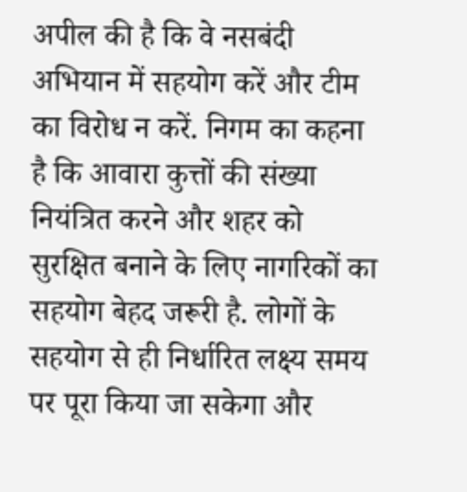अपील की है कि वे नसबंदी अभियान में सहयोग करें और टीम का विरोध न करें. निगम का कहना है कि आवारा कुत्तों की संख्या नियंत्रित करने और शहर को सुरक्षित बनाने के लिए नागरिकों का सहयोग बेहद जरूरी है. लोगों के सहयोग से ही निर्धारित लक्ष्य समय पर पूरा किया जा सकेगा और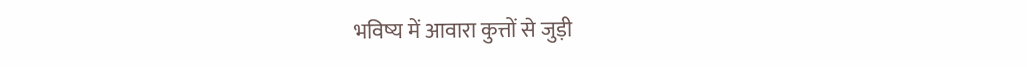भविष्य में आवारा कुत्तों से जुड़ी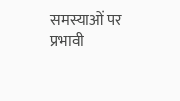समस्याओं पर प्रभावी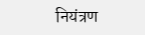नियंत्रण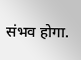संभव होगा.